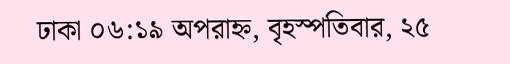ঢাকা ০৬:১৯ অপরাহ্ন, বৃহস্পতিবার, ২৫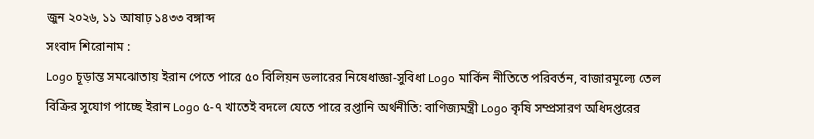জুন ২০২৬, ১১ আষাঢ় ১৪৩৩ বঙ্গাব্দ
সংবাদ শিরোনাম :
Logo চূড়ান্ত সমঝোতায় ইরান পেতে পারে ৫০ বিলিয়ন ডলারের নিষেধাজ্ঞা-সুবিধা Logo মার্কিন নীতিতে পরিবর্তন, বাজারমূল্যে তেল বিক্রির সুযোগ পাচ্ছে ইরান Logo ৫-৭ খাতেই বদলে যেতে পারে রপ্তানি অর্থনীতি: বাণিজ্যমন্ত্রী Logo কৃষি সম্প্রসারণ অধিদপ্তরের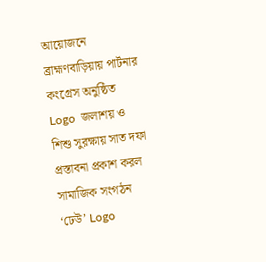আয়োজনে ব্রাহ্মণবাড়িয়ায় পার্টনার কংগ্রেস অনুষ্ঠিত Logo  জলাশয় ও  শিশু সুরক্ষায় সাত দফা প্রস্তাবনা প্রকাশ করল সামাজিক সংগঠন ‘ঢেউ’ Logo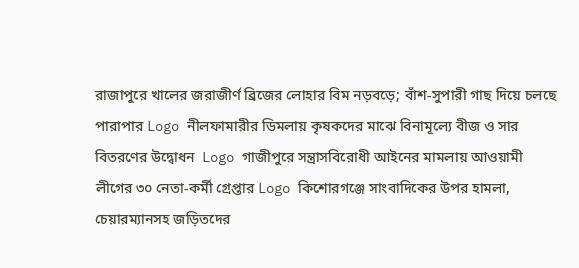রাজাপুরে খালের জরাজীর্ণ ব্রিজের লোহার বিম নড়বড়ে; বাঁশ-সুপারী গাছ দিয়ে চলছে পারাপার Logo নীলফামারীর ডিমলায় কৃষকদের মাঝে বিনামূল্যে বীজ ও সার বিতরণের উদ্বোধন  Logo গাজীপুরে সন্ত্রাসবিরোধী আইনের মামলায় আওয়ামী লীগের ৩০ নেতা-কর্মী গ্রেপ্তার Logo কিশোরগঞ্জে সাংবাদিকের উপর হামলা, চেয়ারম্যানসহ জড়িতদের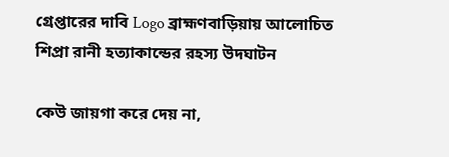গ্রেপ্তারের দাবি Logo ব্রাহ্মণবাড়িয়ায় আলোচিত শিপ্রা রানী হত্যাকান্ডের রহস্য উদঘাটন

কেউ জায়গা করে দেয় না,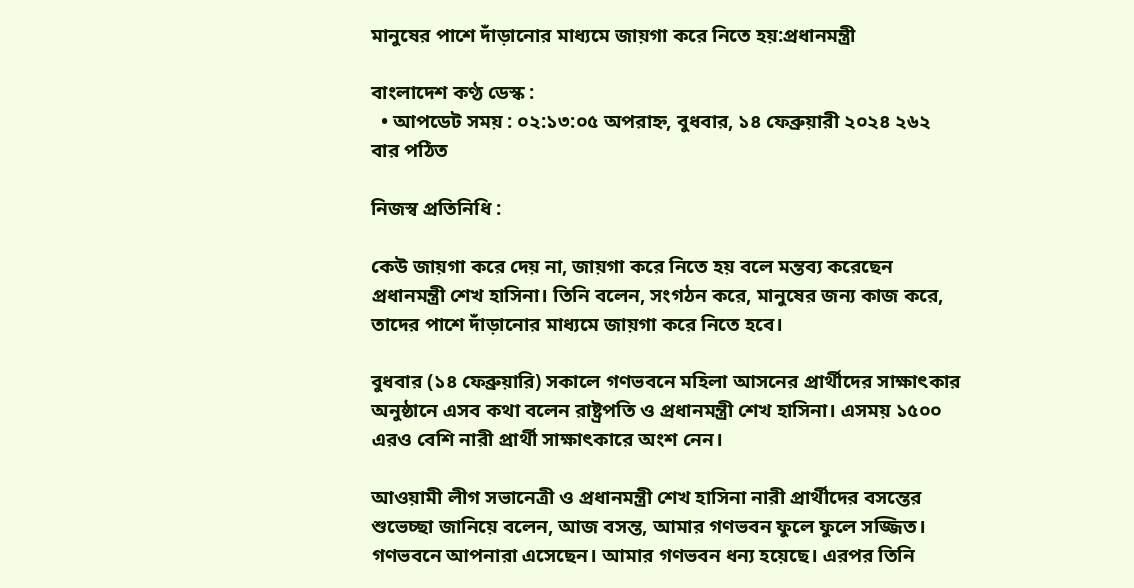মানুষের পাশে দাঁড়ানোর মাধ্যমে জায়গা করে নিতে হয়:প্রধানমন্ত্রী

বাংলাদেশ কণ্ঠ ডেস্ক :
  • আপডেট সময় : ০২:১৩:০৫ অপরাহ্ন, বুধবার, ১৪ ফেব্রুয়ারী ২০২৪ ২৬২ বার পঠিত

নিজস্ব প্রতিনিধি :

কেউ জায়গা করে দেয় না, জায়গা করে নিতে হয় বলে মন্তব্য করেছেন প্রধানমন্ত্রী শেখ হাসিনা। তিনি বলেন, সংগঠন করে, মানুষের জন্য কাজ করে, তাদের পাশে দাঁড়ানোর মাধ্যমে জায়গা করে নিতে হবে।

বুধবার (১৪ ফেব্রুয়ারি) সকালে গণভবনে মহিলা আসনের প্রার্থীদের সাক্ষাৎকার অনুষ্ঠানে এসব কথা বলেন রাষ্ট্রপতি ও প্রধানমন্ত্রী শেখ হাসিনা। এসময় ১৫০০ এরও বেশি নারী প্রার্থী সাক্ষাৎকারে অংশ নেন।

আওয়ামী লীগ সভানেত্রী ও প্রধানমন্ত্রী শেখ হাসিনা নারী প্রার্থীদের বসন্তের শুভেচ্ছা জানিয়ে বলেন, আজ বসন্ত, আমার গণভবন ফুলে ফুলে সজ্জিত। গণভবনে আপনারা এসেছেন। আমার গণভবন ধন্য হয়েছে। এরপর তিনি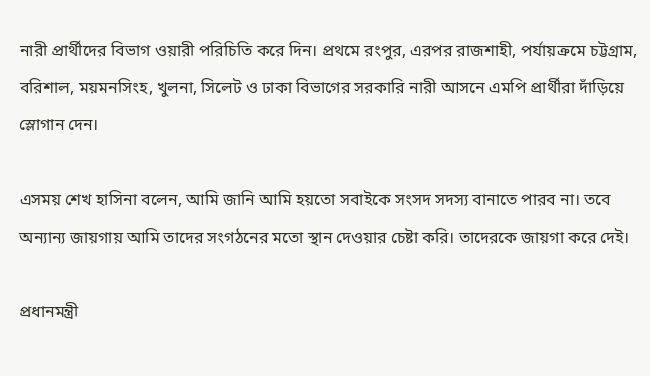নারী প্রার্থীদের বিভাগ ওয়ারী পরিচিতি করে দিন। প্রথমে রংপুর, এরপর রাজশাহী, পর্যায়ক্রমে চট্টগ্রাম, বরিশাল, ময়মনসিংহ, খুলনা, সিলেট ও ঢাকা বিভাগের সরকারি নারী আসনে এমপি প্রার্থীরা দাঁড়িয়ে স্লোগান দেন।

এসময় শেখ হাসিনা বলেন, আমি জানি আমি হয়তো সবাইকে সংসদ সদস্য বানাতে পারব না। তবে অন্যান্য জায়গায় আমি তাদের সংগঠনের মতো স্থান দেওয়ার চেষ্টা করি। তাদেরকে জায়গা করে দেই।

প্রধানমন্ত্রী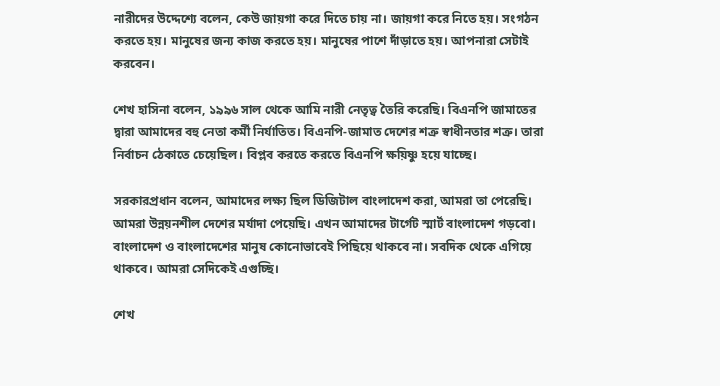নারীদের উদ্দেশ্যে বলেন, কেউ জায়গা করে দিতে চায় না। জায়গা করে নিতে হয়। সংগঠন করতে হয়। মানুষের জন্য কাজ করতে হয়। মানুষের পাশে দাঁড়াতে হয়। আপনারা সেটাই করবেন।

শেখ হাসিনা বলেন, ১৯৯৬ সাল থেকে আমি নারী নেতৃত্ব তৈরি করেছি। বিএনপি জামাতের দ্বারা আমাদের বহু নেতা কর্মী নির্যাতিত। বিএনপি-জামাত দেশের শত্রু স্বাধীনতার শত্রু। তারা নির্বাচন ঠেকাতে চেয়েছিল। বিপ্লব করতে করতে বিএনপি ক্ষয়িষ্ণু হয়ে যাচ্ছে।

সরকারপ্রধান বলেন, আমাদের লক্ষ্য ছিল ডিজিটাল বাংলাদেশ করা, আমরা তা পেরেছি। আমরা উন্নয়নশীল দেশের মর্যাদা পেয়েছি। এখন আমাদের টার্গেট স্মার্ট বাংলাদেশ গড়বো। বাংলাদেশ ও বাংলাদেশের মানুষ কোনোভাবেই পিছিয়ে থাকবে না। সবদিক থেকে এগিয়ে থাকবে। আমরা সেদিকেই এগুচ্ছি।

শেখ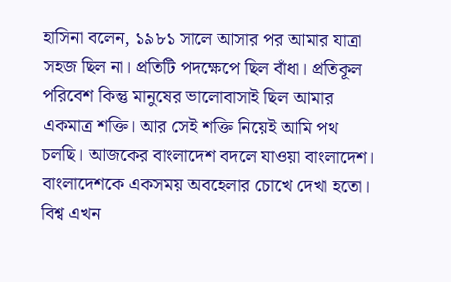হাসিনা বলেন, ১৯৮১ সালে আসার পর আমার যাত্রা সহজ ছিল না। প্রতিটি পদক্ষেপে ছিল বাঁধা। প্রতিকূল পরিবেশ কিন্তু মানুষের ভালোবাসাই ছিল আমার একমাত্র শক্তি। আর সেই শক্তি নিয়েই আমি পথ চলছি। আজকের বাংলাদেশ বদলে যাওয়া বাংলাদেশ। বাংলাদেশকে একসময় অবহেলার চোখে দেখা হতো। বিশ্ব এখন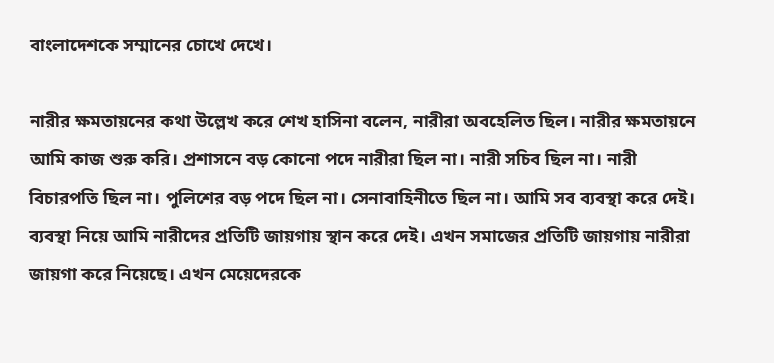বাংলাদেশকে সম্মানের চোখে দেখে।

নারীর ক্ষমতায়নের কথা উল্লেখ করে শেখ হাসিনা বলেন, নারীরা অবহেলিত ছিল। নারীর ক্ষমতায়নে আমি কাজ শুরু করি। প্রশাসনে বড় কোনো পদে নারীরা ছিল না। নারী সচিব ছিল না। নারী বিচারপতি ছিল না। পুলিশের বড় পদে ছিল না। সেনাবাহিনীতে ছিল না। আমি সব ব্যবস্থা করে দেই। ব্যবস্থা নিয়ে আমি নারীদের প্রতিটি জায়গায় স্থান করে দেই। এখন সমাজের প্রতিটি জায়গায় নারীরা জায়গা করে নিয়েছে। এখন মেয়েদেরকে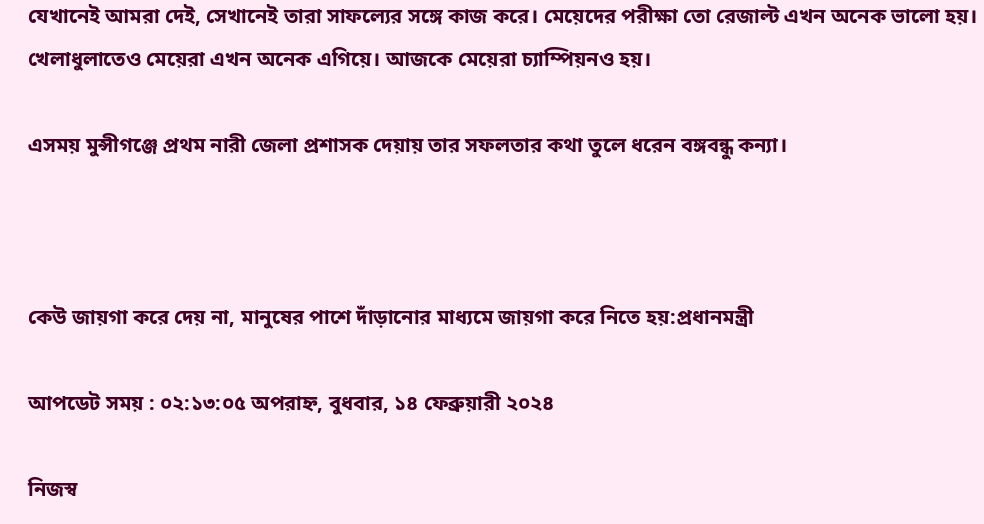যেখানেই আমরা দেই, সেখানেই তারা সাফল্যের সঙ্গে কাজ করে। মেয়েদের পরীক্ষা তো রেজাল্ট এখন অনেক ভালো হয়। খেলাধুলাতেও মেয়েরা এখন অনেক এগিয়ে। আজকে মেয়েরা চ্যাম্পিয়নও হয়।

এসময় মুন্সীগঞ্জে প্রথম নারী জেলা প্রশাসক দেয়ায় তার সফলতার কথা তুলে ধরেন বঙ্গবন্ধু কন্যা।



কেউ জায়গা করে দেয় না, মানুষের পাশে দাঁড়ানোর মাধ্যমে জায়গা করে নিতে হয়:প্রধানমন্ত্রী

আপডেট সময় : ০২:১৩:০৫ অপরাহ্ন, বুধবার, ১৪ ফেব্রুয়ারী ২০২৪

নিজস্ব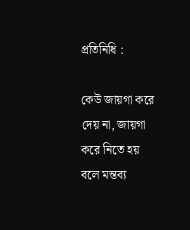প্রতিনিধি :

কেউ জায়গা করে দেয় না, জায়গা করে নিতে হয় বলে মন্তব্য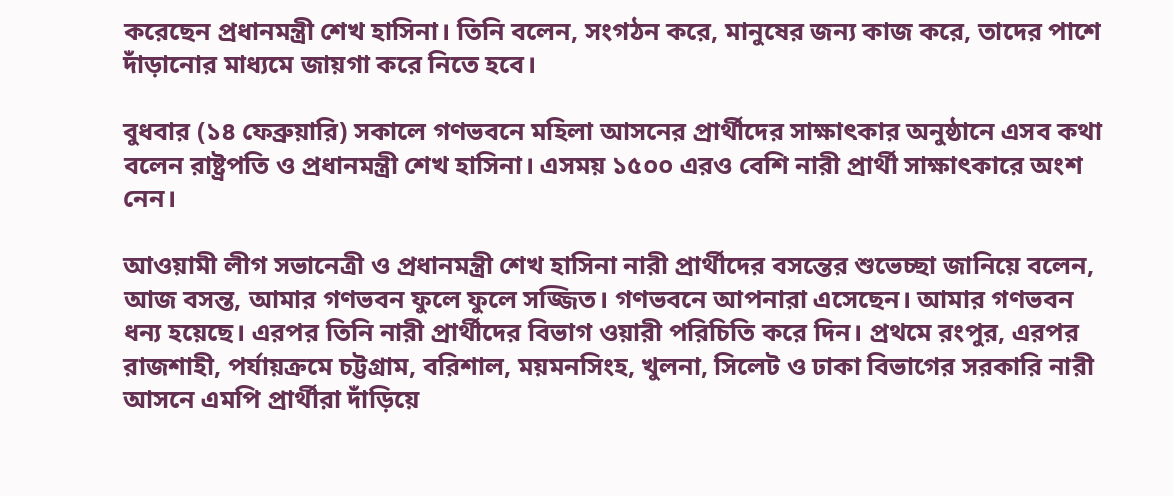করেছেন প্রধানমন্ত্রী শেখ হাসিনা। তিনি বলেন, সংগঠন করে, মানুষের জন্য কাজ করে, তাদের পাশে দাঁড়ানোর মাধ্যমে জায়গা করে নিতে হবে।

বুধবার (১৪ ফেব্রুয়ারি) সকালে গণভবনে মহিলা আসনের প্রার্থীদের সাক্ষাৎকার অনুষ্ঠানে এসব কথা বলেন রাষ্ট্রপতি ও প্রধানমন্ত্রী শেখ হাসিনা। এসময় ১৫০০ এরও বেশি নারী প্রার্থী সাক্ষাৎকারে অংশ নেন।

আওয়ামী লীগ সভানেত্রী ও প্রধানমন্ত্রী শেখ হাসিনা নারী প্রার্থীদের বসন্তের শুভেচ্ছা জানিয়ে বলেন, আজ বসন্ত, আমার গণভবন ফুলে ফুলে সজ্জিত। গণভবনে আপনারা এসেছেন। আমার গণভবন ধন্য হয়েছে। এরপর তিনি নারী প্রার্থীদের বিভাগ ওয়ারী পরিচিতি করে দিন। প্রথমে রংপুর, এরপর রাজশাহী, পর্যায়ক্রমে চট্টগ্রাম, বরিশাল, ময়মনসিংহ, খুলনা, সিলেট ও ঢাকা বিভাগের সরকারি নারী আসনে এমপি প্রার্থীরা দাঁড়িয়ে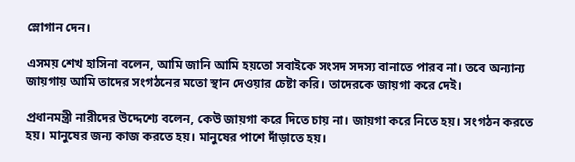স্লোগান দেন।

এসময় শেখ হাসিনা বলেন, আমি জানি আমি হয়তো সবাইকে সংসদ সদস্য বানাতে পারব না। তবে অন্যান্য জায়গায় আমি তাদের সংগঠনের মতো স্থান দেওয়ার চেষ্টা করি। তাদেরকে জায়গা করে দেই।

প্রধানমন্ত্রী নারীদের উদ্দেশ্যে বলেন, কেউ জায়গা করে দিতে চায় না। জায়গা করে নিতে হয়। সংগঠন করতে হয়। মানুষের জন্য কাজ করতে হয়। মানুষের পাশে দাঁড়াতে হয়।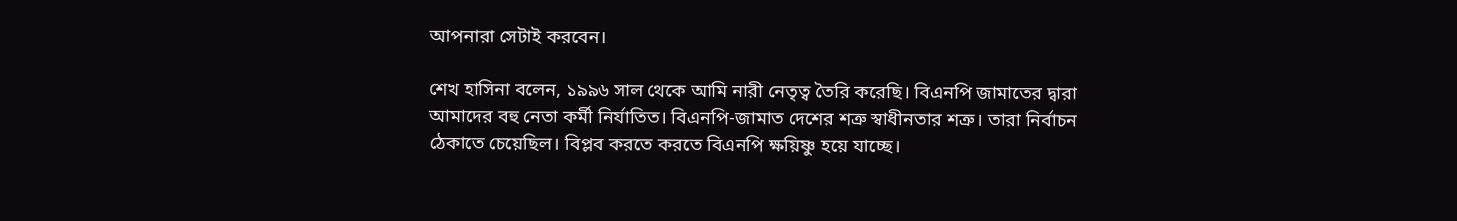আপনারা সেটাই করবেন।

শেখ হাসিনা বলেন, ১৯৯৬ সাল থেকে আমি নারী নেতৃত্ব তৈরি করেছি। বিএনপি জামাতের দ্বারা আমাদের বহু নেতা কর্মী নির্যাতিত। বিএনপি-জামাত দেশের শত্রু স্বাধীনতার শত্রু। তারা নির্বাচন ঠেকাতে চেয়েছিল। বিপ্লব করতে করতে বিএনপি ক্ষয়িষ্ণু হয়ে যাচ্ছে।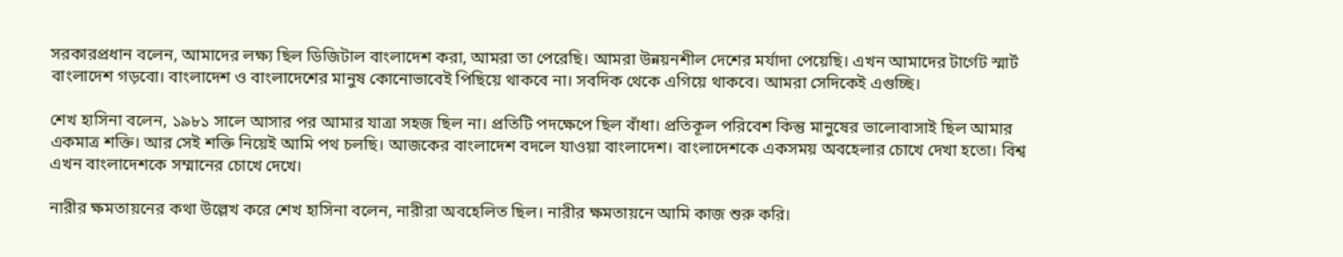সরকারপ্রধান বলেন, আমাদের লক্ষ্য ছিল ডিজিটাল বাংলাদেশ করা, আমরা তা পেরেছি। আমরা উন্নয়নশীল দেশের মর্যাদা পেয়েছি। এখন আমাদের টার্গেট স্মার্ট বাংলাদেশ গড়বো। বাংলাদেশ ও বাংলাদেশের মানুষ কোনোভাবেই পিছিয়ে থাকবে না। সবদিক থেকে এগিয়ে থাকবে। আমরা সেদিকেই এগুচ্ছি।

শেখ হাসিনা বলেন, ১৯৮১ সালে আসার পর আমার যাত্রা সহজ ছিল না। প্রতিটি পদক্ষেপে ছিল বাঁধা। প্রতিকূল পরিবেশ কিন্তু মানুষের ভালোবাসাই ছিল আমার একমাত্র শক্তি। আর সেই শক্তি নিয়েই আমি পথ চলছি। আজকের বাংলাদেশ বদলে যাওয়া বাংলাদেশ। বাংলাদেশকে একসময় অবহেলার চোখে দেখা হতো। বিশ্ব এখন বাংলাদেশকে সম্মানের চোখে দেখে।

নারীর ক্ষমতায়নের কথা উল্লেখ করে শেখ হাসিনা বলেন, নারীরা অবহেলিত ছিল। নারীর ক্ষমতায়নে আমি কাজ শুরু করি।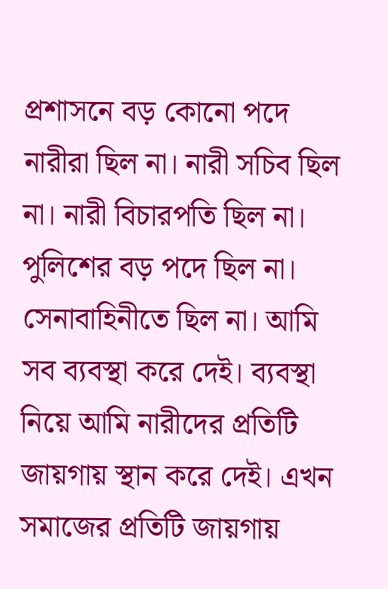প্রশাসনে বড় কোনো পদে নারীরা ছিল না। নারী সচিব ছিল না। নারী বিচারপতি ছিল না। পুলিশের বড় পদে ছিল না। সেনাবাহিনীতে ছিল না। আমি সব ব্যবস্থা করে দেই। ব্যবস্থা নিয়ে আমি নারীদের প্রতিটি জায়গায় স্থান করে দেই। এখন সমাজের প্রতিটি জায়গায়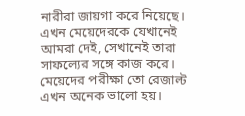নারীরা জায়গা করে নিয়েছে। এখন মেয়েদেরকে যেখানেই আমরা দেই, সেখানেই তারা সাফল্যের সঙ্গে কাজ করে। মেয়েদের পরীক্ষা তো রেজাল্ট এখন অনেক ভালো হয়।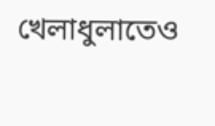খেলাধুলাতেও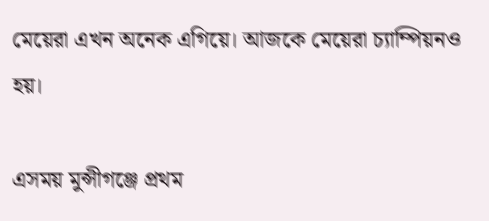মেয়েরা এখন অনেক এগিয়ে। আজকে মেয়েরা চ্যাম্পিয়নও হয়।

এসময় মুন্সীগঞ্জে প্রথম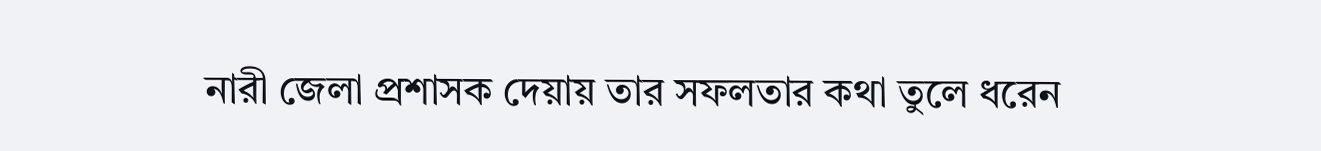নারী জেলা প্রশাসক দেয়ায় তার সফলতার কথা তুলে ধরেন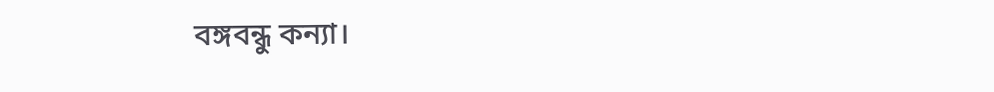বঙ্গবন্ধু কন্যা।